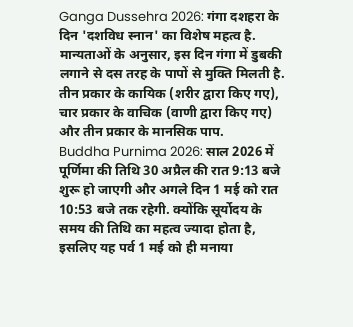Ganga Dussehra 2026: गंगा दशहरा के दिन 'दशविध स्नान' का विशेष महत्व है. मान्यताओं के अनुसार, इस दिन गंगा में डुबकी लगाने से दस तरह के पापों से मुक्ति मिलती है. तीन प्रकार के कायिक (शरीर द्वारा किए गए), चार प्रकार के वाचिक (वाणी द्वारा किए गए) और तीन प्रकार के मानसिक पाप.
Buddha Purnima 2026: साल 2026 में पूर्णिमा की तिथि 30 अप्रैल की रात 9:13 बजे शुरू हो जाएगी और अगले दिन 1 मई को रात 10:53 बजे तक रहेगी. क्योंकि सूर्योदय के समय की तिथि का महत्व ज्यादा होता है, इसलिए यह पर्व 1 मई को ही मनाया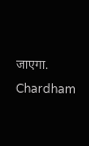जाएगा.
Chardham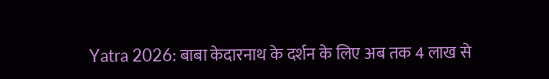Yatra 2026: बाबा केदारनाथ के दर्शन के लिए अब तक 4 लाख से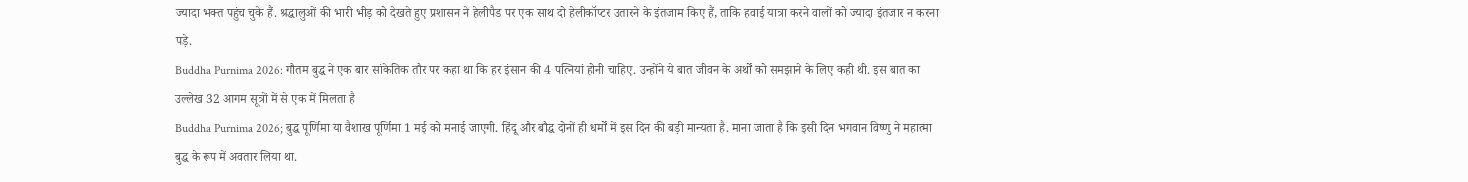ज्यादा भक्त पहुंच चुके हैं. श्रद्धालुओं की भारी भीड़ को देखते हुए प्रशासन ने हेलीपैड पर एक साथ दो हेलीकॉप्टर उतारने के इंतजाम किए हैं, ताकि हवाई यात्रा करने वालों को ज्यादा इंतजार न करना पड़े.
Buddha Purnima 2026: गौतम बुद्ध ने एक बार सांकेतिक तौर पर कहा था कि हर इंसान की 4 पत्नियां होनी चाहिए. उन्होंने ये बात जीवन के अर्थों को समझाने के लिए कही थी. इस बात का उल्लेख 32 आगम सूत्रों में से एक में मिलता है
Buddha Purnima 2026; बुद्ध पूर्णिमा या वैशाख पूर्णिमा 1 मई को मनाई जाएगी. हिंदू और बौद्ध दोनों ही धर्मों में इस दिन की बड़ी मान्यता है. माना जाता है कि इसी दिन भगवान विष्णु ने महात्मा बुद्ध के रूप में अवतार लिया था.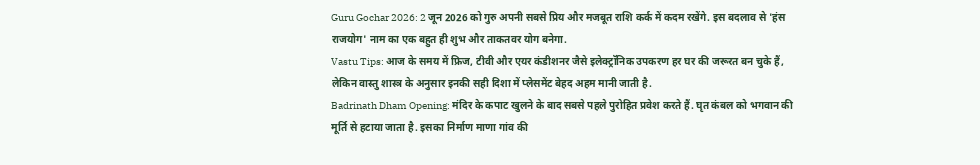Guru Gochar 2026: 2 जून 2026 को गुरु अपनी सबसे प्रिय और मजबूत राशि कर्क में कदम रखेंगे. इस बदलाव से 'हंस राजयोग' नाम का एक बहुत ही शुभ और ताकतवर योग बनेगा.
Vastu Tips: आज के समय में फ्रिज, टीवी और एयर कंडीशनर जैसे इलेक्ट्रॉनिक उपकरण हर घर की जरूरत बन चुके हैं, लेकिन वास्तु शास्त्र के अनुसार इनकी सही दिशा में प्लेसमेंट बेहद अहम मानी जाती है.
Badrinath Dham Opening: मंदिर के कपाट खुलने के बाद सबसे पहले पुरोहित प्रवेश करते हैं. घृत कंबल को भगवान की मूर्ति से हटाया जाता है. इसका निर्माण माणा गांव की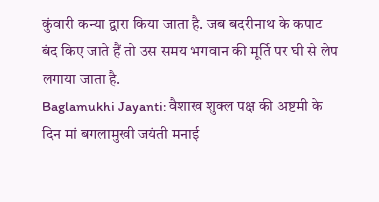कुंवारी कन्या द्वारा किया जाता है. जब बदरीनाथ के कपाट बंद किए जाते हैं तो उस समय भगवान की मूर्ति पर घी से लेप लगाया जाता है.
Baglamukhi Jayanti: वैशाख शुक्ल पक्ष की अष्टमी के दिन मां बगलामुखी जयंती मनाई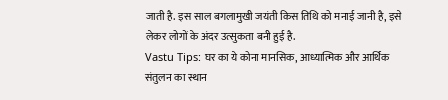जाती है. इस साल बगलामुखी जयंती किस तिथि को मनाई जानी है, इसे लेकर लोगों के अंदर उत्सुकता बनी हुई है.
Vastu Tips: घर का ये कोना मानसिक, आध्यात्मिक और आर्थिक संतुलन का स्थान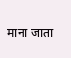माना जाता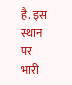है. इस स्थान पर भारी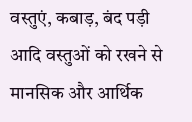वस्तुएं, कबाड़, बंद पड़ी आदि वस्तुओं को रखने से मानसिक और आर्थिक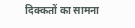दिक्कतों का सामना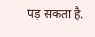पड़ सकता है.